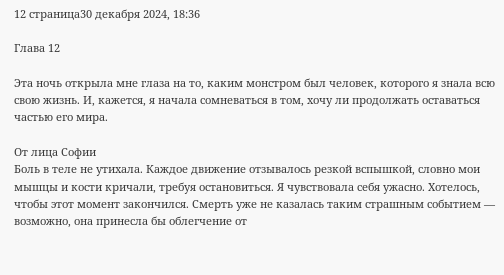12 страница30 декабря 2024, 18:36

Глава 12

Эта ночь открыла мне глаза на то, каким монстром был человек, которого я знала всю свою жизнь. И, кажется, я начала сомневаться в том, хочу ли продолжать оставаться частью его мира.

От лица Софии
Боль в теле не утихала. Каждое движение отзывалось резкой вспышкой, словно мои мышцы и кости кричали, требуя остановиться. Я чувствовала себя ужасно. Хотелось, чтобы этот момент закончился. Смерть уже не казалась таким страшным событием — возможно, она принесла бы облегчение от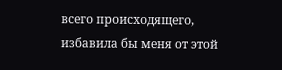всего происходящего, избавила бы меня от этой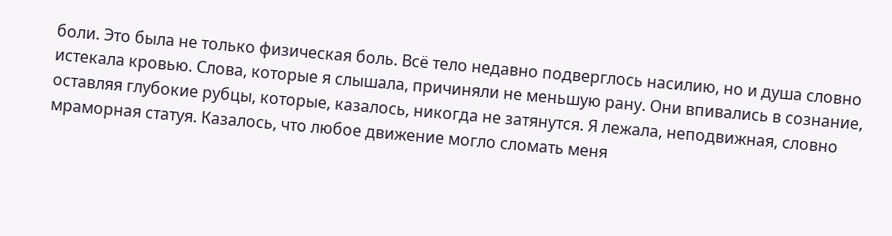боли. Это была не только физическая боль. Всё тело недавно подверглось насилию, но и душа словно истекала кровью. Слова, которые я слышала, причиняли не меньшую рану. Они впивались в сознание, оставляя глубокие рубцы, которые, казалось, никогда не затянутся. Я лежала, неподвижная, словно мраморная статуя. Казалось, что любое движение могло сломать меня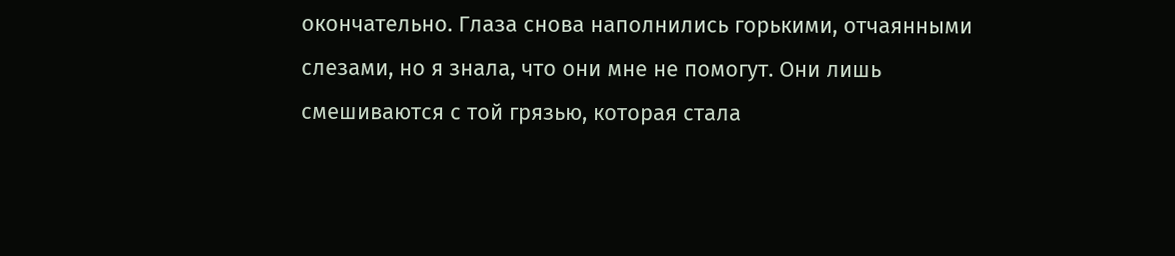окончательно. Глаза снова наполнились горькими, отчаянными слезами, но я знала, что они мне не помогут. Они лишь смешиваются с той грязью, которая стала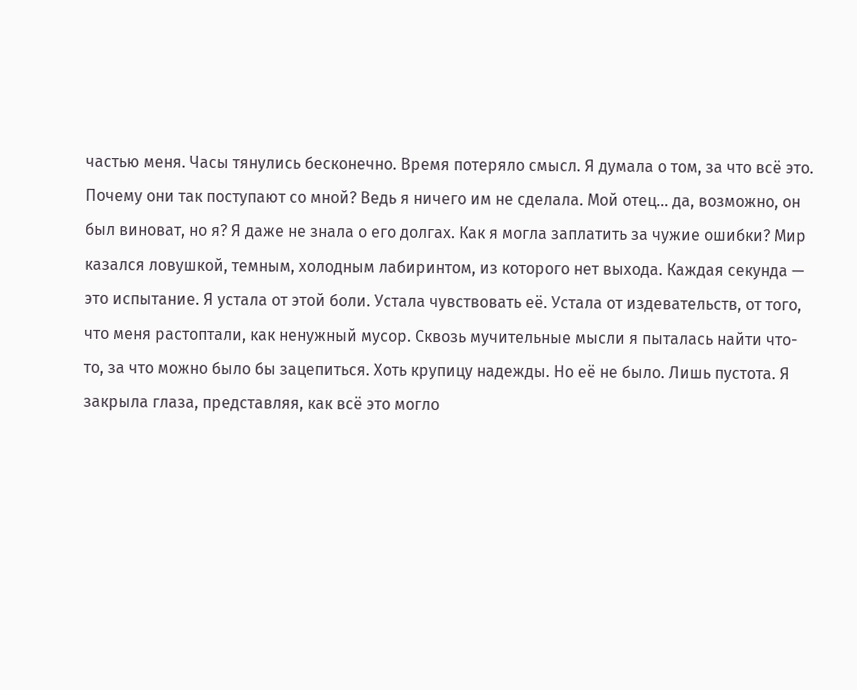частью меня. Часы тянулись бесконечно. Время потеряло смысл. Я думала о том, за что всё это. Почему они так поступают со мной? Ведь я ничего им не сделала. Мой отец... да, возможно, он был виноват, но я? Я даже не знала о его долгах. Как я могла заплатить за чужие ошибки? Мир казался ловушкой, темным, холодным лабиринтом, из которого нет выхода. Каждая секунда — это испытание. Я устала от этой боли. Устала чувствовать её. Устала от издевательств, от того, что меня растоптали, как ненужный мусор. Сквозь мучительные мысли я пыталась найти что-то, за что можно было бы зацепиться. Хоть крупицу надежды. Но её не было. Лишь пустота. Я закрыла глаза, представляя, как всё это могло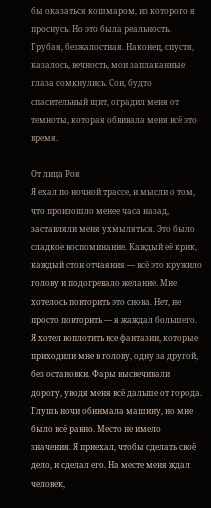бы оказаться кошмаром, из которого я проснусь. Но это была реальность. Грубая, безжалостная. Наконец, спустя, казалось, вечность, мои заплаканные глаза сомкнулись. Сон, будто спасительный щит, оградил меня от темноты, которая обвивала меня всё это время.

От лица Роя
Я ехал по ночной трассе, и мысли о том, что произошло менее часа назад, заставляли меня ухмыляться. Это было сладкое воспоминание. Каждый её крик, каждый стон отчаяния — всё это кружило голову и подогревало желание. Мне хотелось повторить это снова. Нет, не просто повторить — я жаждал большего. Я хотел воплотить все фантазии, которые приходили мне в голову, одну за другой, без остановки. Фары высвечивали дорогу, уводя меня всё дальше от города. Глушь ночи обнимала машину, но мне было всё равно. Место не имело значения. Я приехал, чтобы сделать своё дело, и сделал его. На месте меня ждал человек,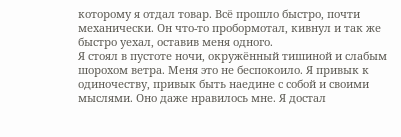которому я отдал товар. Всё прошло быстро, почти механически. Он что-то пробормотал, кивнул и так же быстро уехал, оставив меня одного.
Я стоял в пустоте ночи, окружённый тишиной и слабым шорохом ветра. Меня это не беспокоило. Я привык к одиночеству, привык быть наедине с собой и своими мыслями. Оно даже нравилось мне. Я достал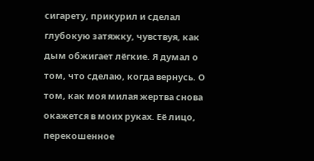сигарету, прикурил и сделал глубокую затяжку, чувствуя, как дым обжигает лёгкие. Я думал о том, что сделаю, когда вернусь. О том, как моя милая жертва снова окажется в моих руках. Её лицо, перекошенное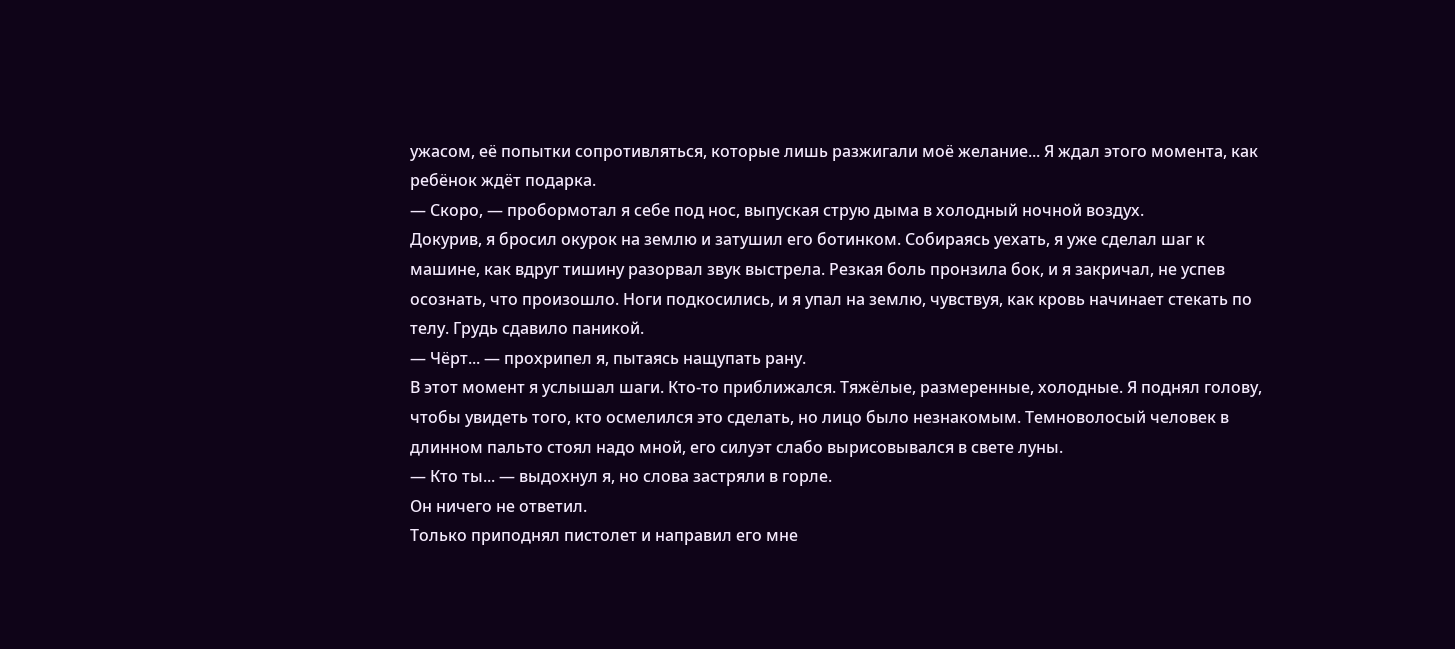ужасом, её попытки сопротивляться, которые лишь разжигали моё желание... Я ждал этого момента, как ребёнок ждёт подарка.
— Скоро, — пробормотал я себе под нос, выпуская струю дыма в холодный ночной воздух.
Докурив, я бросил окурок на землю и затушил его ботинком. Собираясь уехать, я уже сделал шаг к машине, как вдруг тишину разорвал звук выстрела. Резкая боль пронзила бок, и я закричал, не успев осознать, что произошло. Ноги подкосились, и я упал на землю, чувствуя, как кровь начинает стекать по телу. Грудь сдавило паникой.
— Чёрт... — прохрипел я, пытаясь нащупать рану.
В этот момент я услышал шаги. Кто-то приближался. Тяжёлые, размеренные, холодные. Я поднял голову, чтобы увидеть того, кто осмелился это сделать, но лицо было незнакомым. Темноволосый человек в длинном пальто стоял надо мной, его силуэт слабо вырисовывался в свете луны.
— Кто ты... — выдохнул я, но слова застряли в горле.
Он ничего не ответил.
Только приподнял пистолет и направил его мне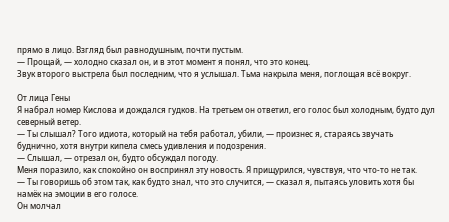прямо в лицо. Взгляд был равнодушным, почти пустым.
— Прощай, — холодно сказал он, и в этот момент я понял, что это конец.
Звук второго выстрела был последним, что я услышал. Тьма накрыла меня, поглощая всё вокруг.

От лица Гены
Я набрал номер Кислова и дождался гудков. На третьем он ответил, его голос был холодным, будто дул северный ветер.
— Ты слышал? Того идиота, который на тебя работал, убили, — произнес я, стараясь звучать буднично, хотя внутри кипела смесь удивления и подозрения.
— Слышал, — отрезал он, будто обсуждал погоду.
Меня поразило, как спокойно он воспринял эту новость. Я прищурился, чувствуя, что что-то не так.
— Ты говоришь об этом так, как будто знал, что это случится, — сказал я, пытаясь уловить хотя бы намёк на эмоции в его голосе.
Он молчал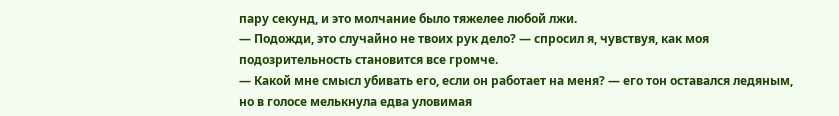пару секунд, и это молчание было тяжелее любой лжи.
— Подожди, это случайно не твоих рук дело? — спросил я, чувствуя, как моя подозрительность становится все громче.
— Какой мне смысл убивать его, если он работает на меня? — его тон оставался ледяным, но в голосе мелькнула едва уловимая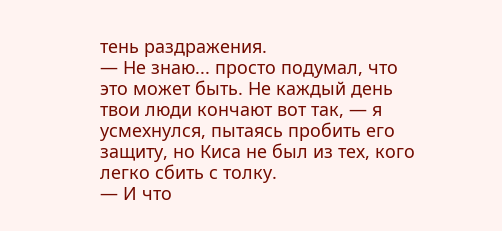тень раздражения.
— Не знаю... просто подумал, что это может быть. Не каждый день твои люди кончают вот так, — я усмехнулся, пытаясь пробить его защиту, но Киса не был из тех, кого легко сбить с толку.
— И что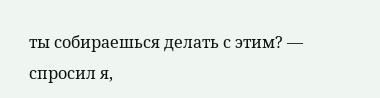ты собираешься делать с этим? — спросил я,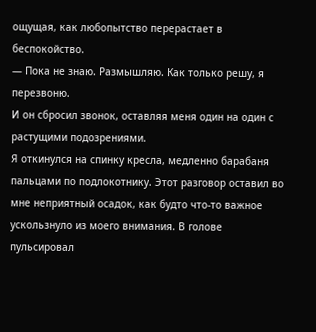ощущая, как любопытство перерастает в беспокойство.
— Пока не знаю. Размышляю. Как только решу, я перезвоню.
И он сбросил звонок, оставляя меня один на один с растущими подозрениями.
Я откинулся на спинку кресла, медленно барабаня пальцами по подлокотнику. Этот разговор оставил во мне неприятный осадок, как будто что-то важное ускользнуло из моего внимания. В голове пульсировал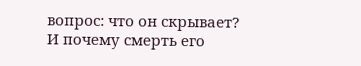вопрос: что он скрывает? И почему смерть его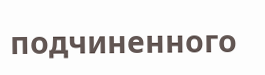подчиненного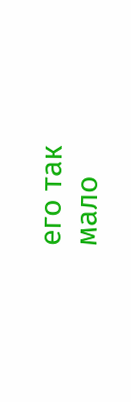его так мало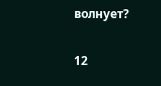волнует?

12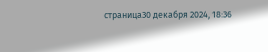страница30 декабря 2024, 18:36